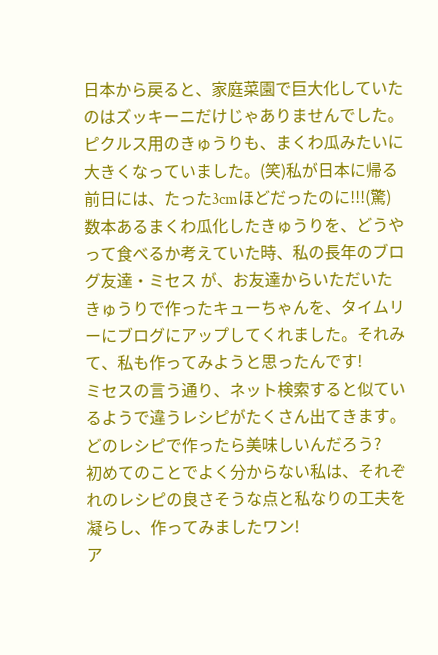日本から戻ると、家庭菜園で巨大化していたのはズッキーニだけじゃありませんでした。ピクルス用のきゅうりも、まくわ瓜みたいに大きくなっていました。(笑)私が日本に帰る前日には、たった3cmほどだったのに!!!(驚)
数本あるまくわ瓜化したきゅうりを、どうやって食べるか考えていた時、私の長年のブログ友達・ミセス が、お友達からいただいたきゅうりで作ったキューちゃんを、タイムリーにブログにアップしてくれました。それみて、私も作ってみようと思ったんです!
ミセスの言う通り、ネット検索すると似ているようで違うレシピがたくさん出てきます。どのレシピで作ったら美味しいんだろう?
初めてのことでよく分からない私は、それぞれのレシピの良さそうな点と私なりの工夫を凝らし、作ってみましたワン!
ア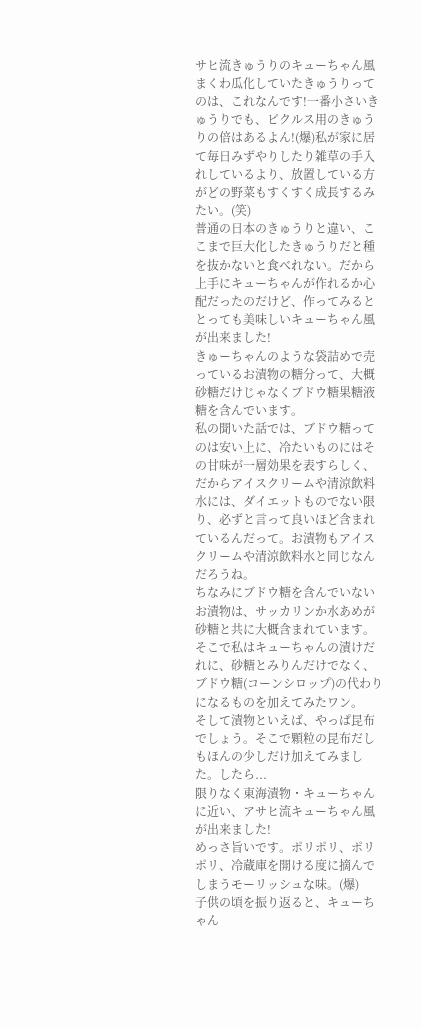サヒ流きゅうりのキューちゃん風
まくわ瓜化していたきゅうりってのは、これなんです!一番小さいきゅうりでも、ピクルス用のきゅうりの倍はあるよん!(爆)私が家に居て毎日みずやりしたり雑草の手入れしているより、放置している方がどの野菜もすくすく成長するみたい。(笑)
普通の日本のきゅうりと違い、ここまで巨大化したきゅうりだと種を抜かないと食べれない。だから上手にキューちゃんが作れるか心配だったのだけど、作ってみるととっても美味しいキューちゃん風が出来ました!
きゅーちゃんのような袋詰めで売っているお漬物の糖分って、大概砂糖だけじゃなくブドウ糖果糖液糖を含んでいます。
私の聞いた話では、ブドウ糖ってのは安い上に、冷たいものにはその甘味が一層効果を表すらしく、だからアイスクリームや清涼飲料水には、ダイエットものでない限り、必ずと言って良いほど含まれているんだって。お漬物もアイスクリームや清涼飲料水と同じなんだろうね。
ちなみにブドウ糖を含んでいないお漬物は、サッカリンか水あめが砂糖と共に大概含まれています。
そこで私はキューちゃんの漬けだれに、砂糖とみりんだけでなく、ブドウ糖(コーンシロップ)の代わりになるものを加えてみたワン。
そして漬物といえば、やっぱ昆布でしょう。そこで顆粒の昆布だしもほんの少しだけ加えてみました。したら...
限りなく東海漬物・キューちゃんに近い、アサヒ流キューちゃん風が出来ました!
めっさ旨いです。ポリポリ、ポリポリ、冷蔵庫を開ける度に摘んでしまうモーリッシュな味。(爆)
子供の頃を振り返ると、キューちゃん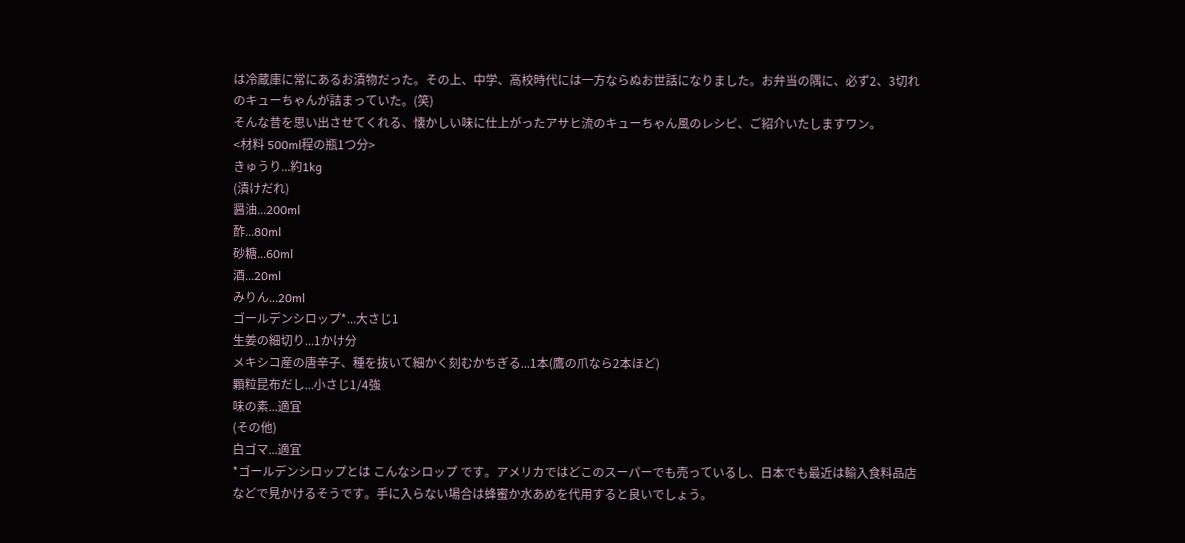は冷蔵庫に常にあるお漬物だった。その上、中学、高校時代には一方ならぬお世話になりました。お弁当の隅に、必ず2、3切れのキューちゃんが詰まっていた。(笑)
そんな昔を思い出させてくれる、懐かしい味に仕上がったアサヒ流のキューちゃん風のレシピ、ご紹介いたしますワン。
<材料 500ml程の瓶1つ分>
きゅうり...約1kg
(漬けだれ)
醤油...200ml
酢...80ml
砂糖...60ml
酒...20ml
みりん...20ml
ゴールデンシロップ*...大さじ1
生姜の細切り...1かけ分
メキシコ産の唐辛子、種を抜いて細かく刻むかちぎる...1本(鷹の爪なら2本ほど)
顆粒昆布だし...小さじ1/4強
味の素...適宜
(その他)
白ゴマ...適宜
*ゴールデンシロップとは こんなシロップ です。アメリカではどこのスーパーでも売っているし、日本でも最近は輸入食料品店などで見かけるそうです。手に入らない場合は蜂蜜か水あめを代用すると良いでしょう。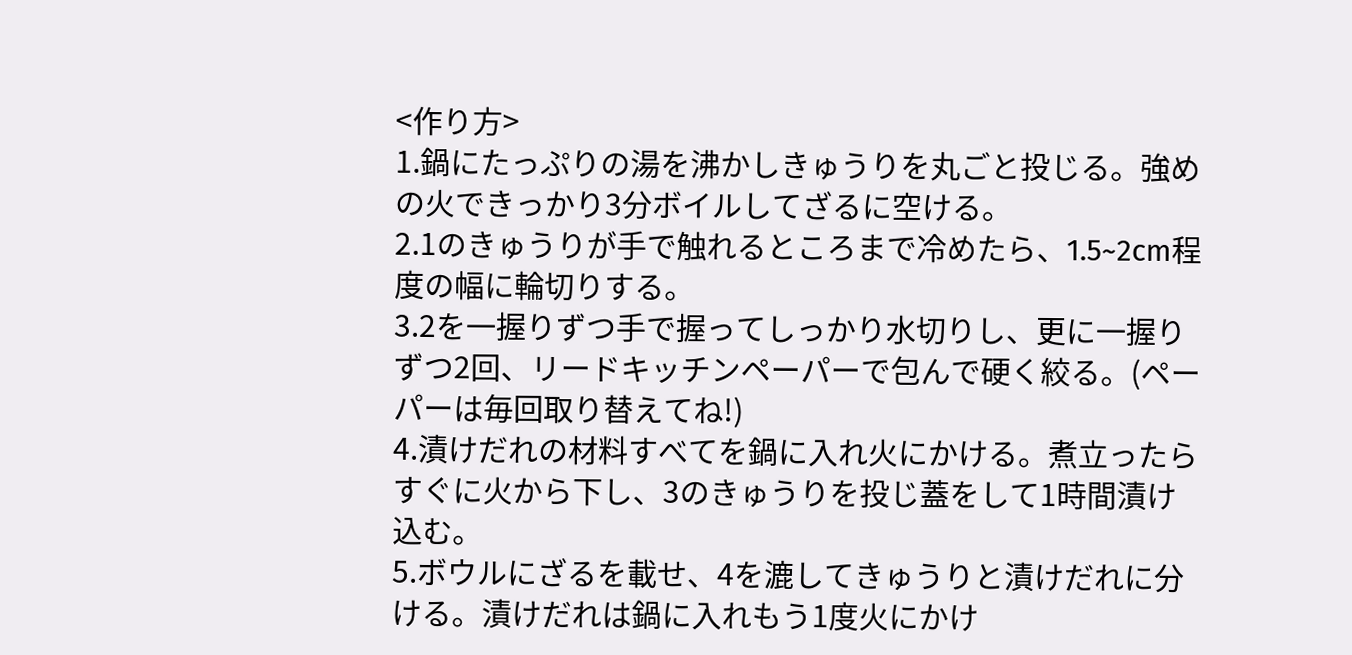<作り方>
1.鍋にたっぷりの湯を沸かしきゅうりを丸ごと投じる。強めの火できっかり3分ボイルしてざるに空ける。
2.1のきゅうりが手で触れるところまで冷めたら、1.5~2cm程度の幅に輪切りする。
3.2を一握りずつ手で握ってしっかり水切りし、更に一握りずつ2回、リードキッチンペーパーで包んで硬く絞る。(ペーパーは毎回取り替えてね!)
4.漬けだれの材料すべてを鍋に入れ火にかける。煮立ったらすぐに火から下し、3のきゅうりを投じ蓋をして1時間漬け込む。
5.ボウルにざるを載せ、4を漉してきゅうりと漬けだれに分ける。漬けだれは鍋に入れもう1度火にかけ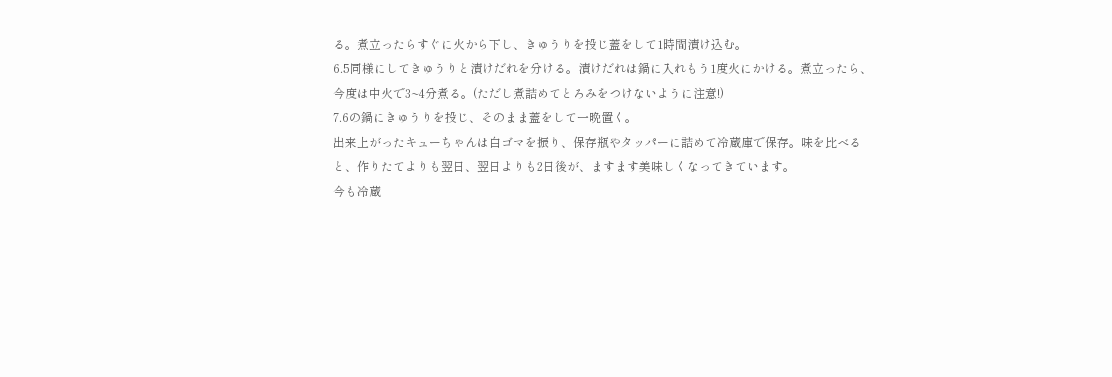る。煮立ったらすぐに火から下し、きゅうりを投じ蓋をして1時間漬け込む。
6.5同様にしてきゅうりと漬けだれを分ける。漬けだれは鍋に入れもう1度火にかける。煮立ったら、今度は中火で3~4分煮る。(ただし煮詰めてとろみをつけないように注意!)
7.6の鍋にきゅうりを投じ、そのまま蓋をして一晩置く。
出来上がったキューちゃんは白ゴマを振り、保存瓶やタッパーに詰めて冷蔵庫で保存。味を比べると、作りたてよりも翌日、翌日よりも2日後が、ますます美味しくなってきています。
今も冷蔵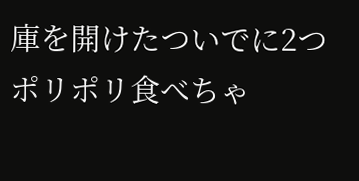庫を開けたついでに2つポリポリ食べちゃ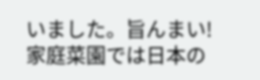いました。旨んまい!
家庭菜園では日本の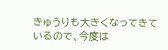きゅうりも大きくなってきているので、今度は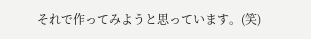それで作ってみようと思っています。(笑)